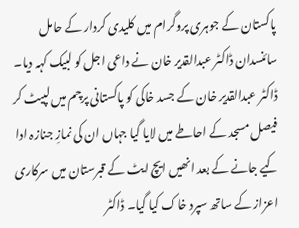پاکستان کے جوہری پروگرام میں کلیدی کردار کے حامل سائنسدان ڈاکٹر عبدالقدیر خان نے داعی اجل کو لبیک کہہ دیا۔ ڈاکٹر عبدالقدیر خان کے جسد خاکی کو پاکستانی پرچم میں لپیٹ کر فیصل مسجد کے احاطے میں لایا گیا جہاں ان کی نمازِ جنازہ ادا کیے جانے کے بعد انھیں ایچ ایٹ کے قبرستان میں سرکاری اعزاز کے ساتھ سپرد خاک کیا گیا۔ ڈاکٹر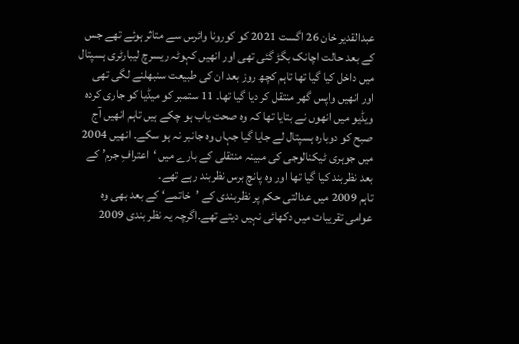عبدالقدیر خان 26 اگست 2021 کو کورونا وائرس سے متاثر ہوئے تھے جس کے بعد حالت اچانک بگڑ گئی تھی اور انھیں کہوٹہ ریسرچ لیبارٹری ہسپتال میں داخل کیا گیا تھا تاہم کچھ روز بعد ان کی طبیعت سنبھلنے لگی تھی اور انھیں واپس گھر منتقل کر دیا گیا تھا۔ 11 ستمبر کو میڈیا کو جاری کردہ ویڈیو میں انھوں نے بتایا تھا کہ وہ صحت یاب ہو چکے ہیں تاہم انھیں آج صبح کو دوبارہ ہسپتال لے جایا گیا جہاں وہ جانبر نہ ہو سکے۔ انھیں 2004 میں جوہری ٹیکنالوجی کی مبینہ منتقلی کے بارے میں ‘اعترافِ جرم’ کے بعد نظربند کیا گیا تھا اور وہ پانچ برس نظربند رہے تھے۔
تاہم 2009 میں عدالتی حکم پر نظربندی کے ’خاتمے‘ کے بعد بھی وہ عوامی تقریبات میں دکھائی نہیں دیتے تھے۔اگرچہ یہ نظر بندی 2009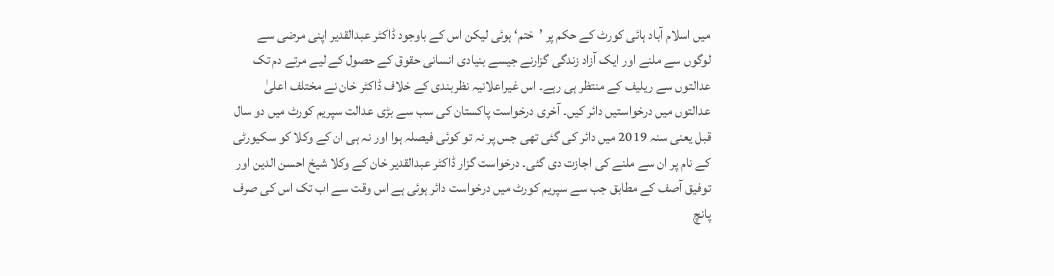میں اسلام آباد ہائی کورٹ کے حکم پر ’ختم‘ ہوئی لیکن اس کے باوجود ڈاکٹر عبدالقدیر اپنی مرضی سے لوگوں سے ملنے اور ایک آزاد زندگی گزارنے جیسے بنیادی انسانی حقوق کے حصول کے لیے مرتے دم تک عدالتوں سے ریلیف کے منتظر ہی رہے۔ اس غیراعلانیہ نظربندی کے خلاف ڈاکٹر خان نے مختلف اعلیٰ عدالتوں میں درخواستیں دائر کیں۔ آخری درخواست پاکستان کی سب سے بڑی عدالت سپریم کورٹ میں دو سال قبل یعنی سنہ 2019 میں دائر کی گئی تھی جس پر نہ تو کوئی فیصلہ ہوا اور نہ ہی ان کے وکلا کو سکیورٹی کے نام پر ان سے ملنے کی اجازت دی گئی۔ درخواست گزار ڈاکٹر عبدالقدیر خان کے وکلا شیخ احسن الدین اور توفیق آصف کے مطابق جب سے سپریم کورٹ میں درخواست دائر ہوئی ہے اس وقت سے اب تک اس کی صرف پانچ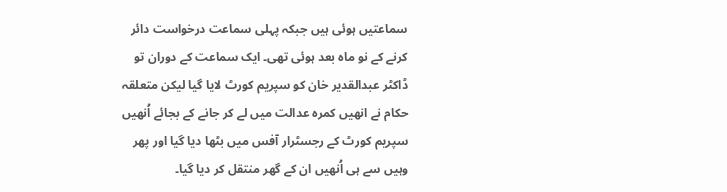سماعتیں ہوئی ہیں جبکہ پہلی سماعت درخواست دائر کرنے کے نو ماہ بعد ہوئی تھی۔ ایک سماعت کے دوران تو ڈاکٹر عبدالقدیر خان کو سپریم کورٹ لایا گیا لیکن متعلقہ حکام نے انھیں کمرہ عدالت میں لے کر جانے کے بجائے اُنھیں سپریم کورٹ کے رجسٹرار آفس میں بٹھا دیا گیا اور پھر وہیں سے ہی اُنھیں ان کے گھر منتقل کر دیا گیا۔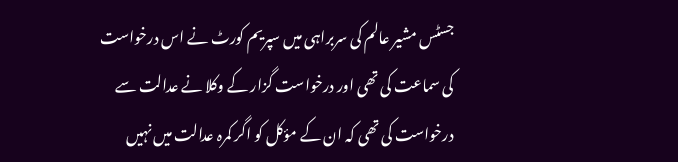جسٹس مشیر عالم کی سربراہی میں سپریم کورٹ نے اس درخواست کی سماعت کی تھی اور درخواست گزار کے وکلا نے عدالت سے درخواست کی تھی کہ ان کے مؤکل کو اگر کمرہ عدالت میں نہیں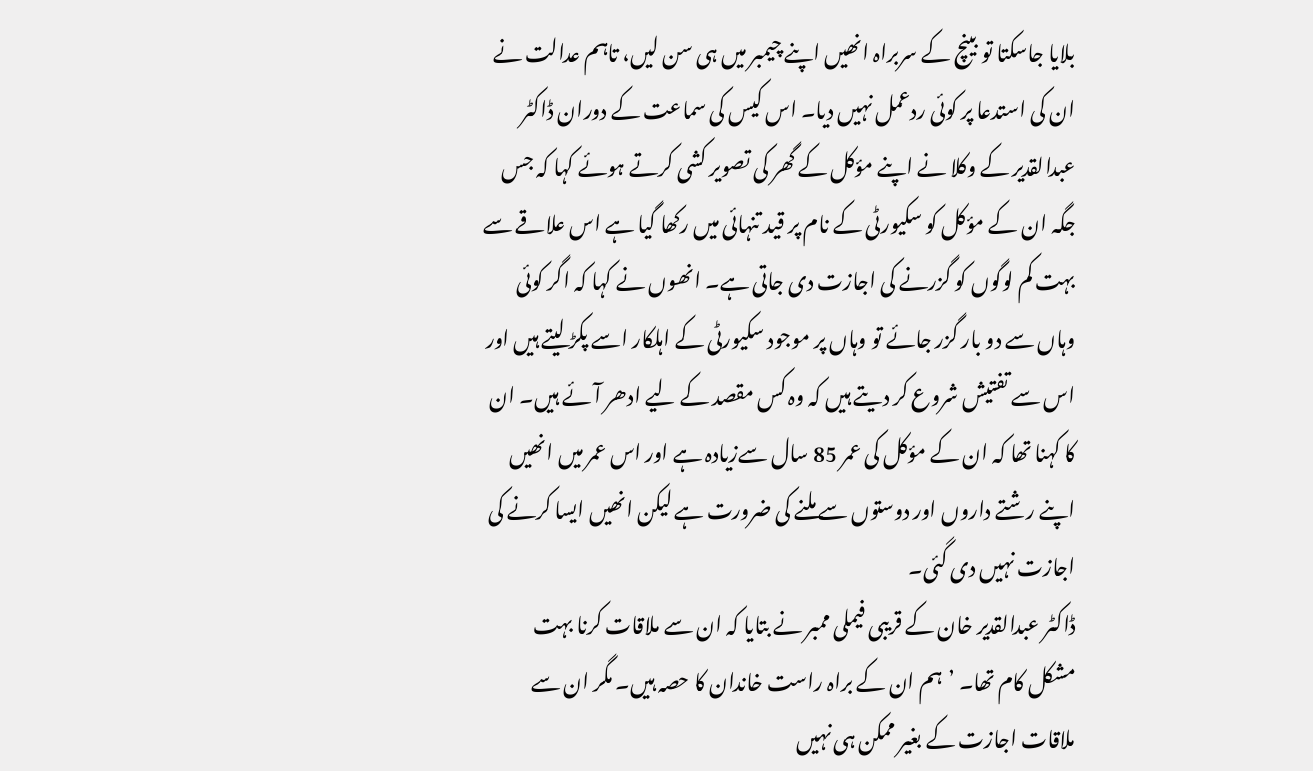بلایا جاسکتا تو بینچ کے سربراہ انھیں اپنے چیمبر میں ہی سن لیں، تاہم عدالت نے ان کی استدعا پر کوئی ردعمل نہیں دیا۔ اس کیس کی سماعت کے دوران ڈاکٹر عبدالقدیر کے وکلا نے اپنے مؤکل کے گھر کی تصویر کشی کرتے ہوئے کہا کہ جس جگہ ان کے مؤکل کو سکیورٹی کے نام پر قید تنہائی میں رکھا گیا ہے اس علاقے سے بہت کم لوگوں کو گزرنے کی اجازت دی جاتی ہے۔ انھوں نے کہا کہ اگر کوئی وہاں سے دو بار گزر جائے تو وہاں پر موجود سکیورٹی کے اہلکار اسے پکڑ لیتے ہیں اور اس سے تفتیش شروع کر دیتے ہیں کہ وہ کس مقصد کے لیے ادھر آئے ہیں۔ ان کا کہنا تھا کہ ان کے مؤکل کی عمر 85 سال سےزیادہ ہے اور اس عمر میں انھیں اپنے رشتے داروں اور دوستوں سے ملنے کی ضرورت ہے لیکن انھیں ایسا کرنے کی اجازت نہیں دی گئی۔
ڈاکٹر عبدالقدیر خان کے قریبی فیملی ممبر نے بتایا کہ ان سے ملاقات کرنا بہت مشکل کام تھا۔ ’ہم ان کے براہ راست خاندان کا حصہ ہیں۔ مگر ان سے ملاقات اجازت کے بغیر ممکن ہی نہیں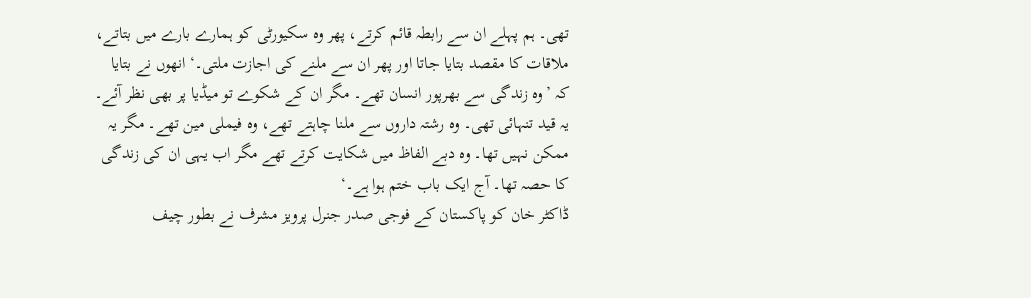تھی۔ ہم پہلے ان سے رابطہ قائم کرتے، پھر وہ سکیورٹی کو ہمارے بارے میں بتاتے، ملاقات کا مقصد بتایا جاتا اور پھر ان سے ملنے کی اجازت ملتی۔‘ انھوں نے بتایا کہ ’وہ زندگی سے بھرپور انسان تھے۔ مگر ان کے شکوے تو میڈیا پر بھی نظر آئے۔ یہ قید تنہائی تھی۔ وہ رشتہ داروں سے ملنا چاہتے تھے، وہ فیملی مین تھے۔ مگر یہ ممکن نہیں تھا۔ وہ دبے الفاظ میں شکایت کرتے تھے مگر اب یہی ان کی زندگی کا حصہ تھا۔ آج ایک باب ختم ہوا ہے۔‘
ڈاکٹر خان کو پاکستان کے فوجی صدر جنرل پرویز مشرف نے بطور چیف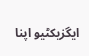ایگزیکٹیو اپنا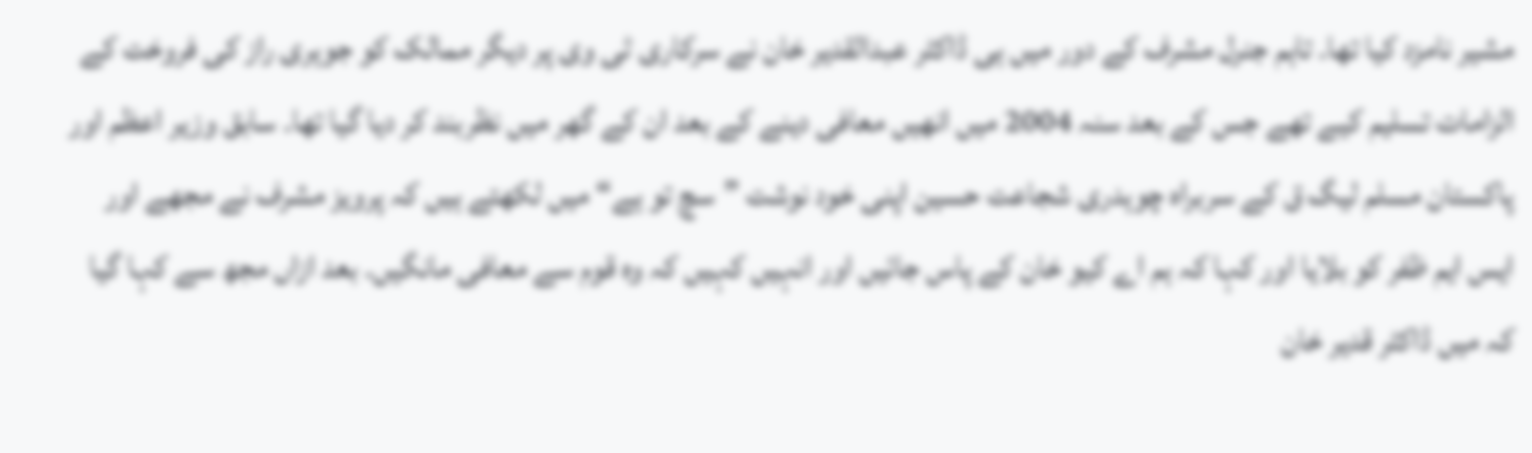مشیر نامزد کیا تھا۔ تاہم جنرل مشرف کے دور میں ہی ڈاکٹر عبدالقدیر خان نے سرکاری ٹی وی پر دیگر ممالک کو جوہری راز کی فروخت کے الزامات تسلیم کیے تھے جس کے بعد سنہ 2004 میں انھیں معافی دینے کے بعد ان کے گھر میں نظربند کر دیا گیا تھا۔ سابق وزیر اعظم اور پاکستان مسلم لیگ ق کے سربراہ چوہدری شجاعت حسین اپنی خود نوشت ”سچ تو ہے“ میں لکھتے ہیں کہ پرویز مشرف نے مجھے اور ایس ایم ظفر کو بلایا اور کہا کہ ہم اے کیو خان کے پاس جائیں اور انہیں کہیں کہ وہ قوم سے معافی مانگیں۔ بعد ازاں مجھ سے کہا گیا کہ میں ڈاکٹر قدیر خان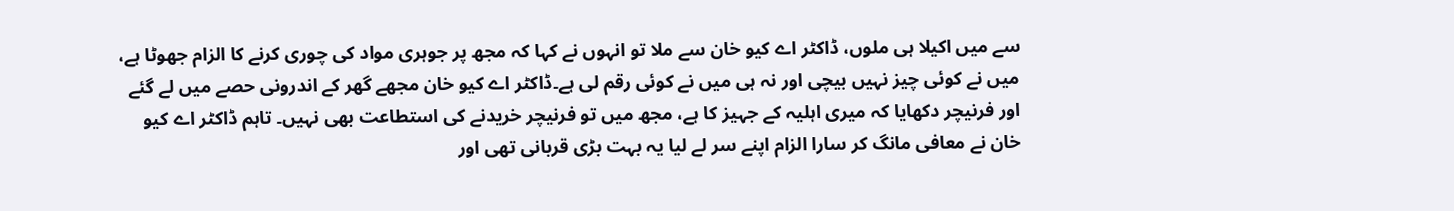سے میں اکیلا ہی ملوں، ڈاکٹر اے کیو خان سے ملا تو انہوں نے کہا کہ مجھ پر جوہری مواد کی چوری کرنے کا الزام جھوٹا ہے، میں نے کوئی چیز نہیں بیچی اور نہ ہی میں نے کوئی رقم لی ہے۔ڈاکٹر اے کیو خان مجھے گھر کے اندرونی حصے میں لے گئے اور فرنیچر دکھایا کہ میری اہلیہ کے جہیز کا ہے، مجھ میں تو فرنیچر خریدنے کی استطاعت بھی نہیں۔ تاہم ڈاکٹر اے کیو خان نے معافی مانگ کر سارا الزام اپنے سر لے لیا یہ بہت بڑی قربانی تھی اور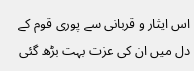اس ایثار و قربانی سے پوری قوم کے دل میں ان کی عزت بہت بڑھ گئی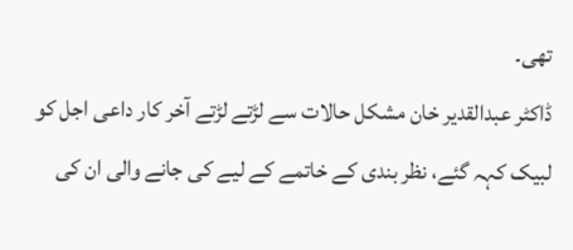تھی۔
ڈاکٹر عبدالقدیر خان مشکل حالات سے لڑتے لڑتے آخر کار داعی اجل کو لبیک کہہ گئے، نظر بندی کے خاتمے کے لیے کی جانے والی ان کی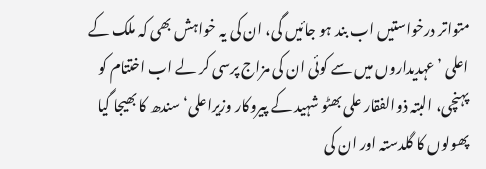متواتر درخواستیں اب بند ہو جائیں گی، ان کی یہ خواہش بھی کہ ملک کے اعلی ’عہدیداروں میں سے کوئی ان کی مزاج پرسی کر لے اب اختتام کو پہنچی، البتہ ذوالفقار علی بھٹو شہید کے پیروکار وزیراعلی‘ سندھ کا بھیجا گیا پھولوں کا گلدستہ اور ان کی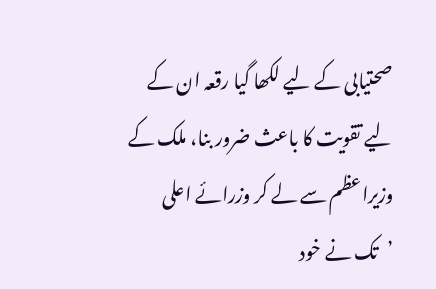صحتیابی کے لیے لکھا گیا رقعہ ان کے لیے تقویت کا باعث ضرور بنا، ملک کے وزیراعظم سے لے کر وزرائے اعلی ’تک نے خود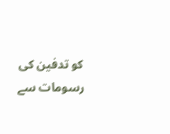کو تدفین کی رسومات سے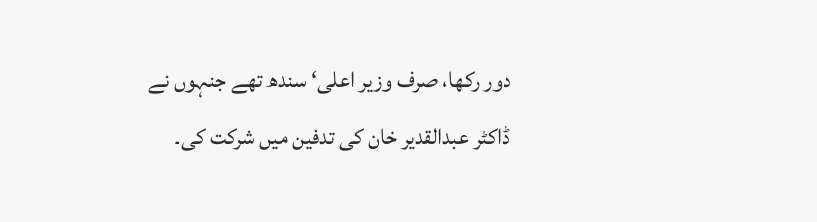دور رکھا، صرف وزیر اعلی‘ سندھ تھے جنہوں نے ڈاکٹر عبدالقدیر خان کی تدفین میں شرکت کی۔